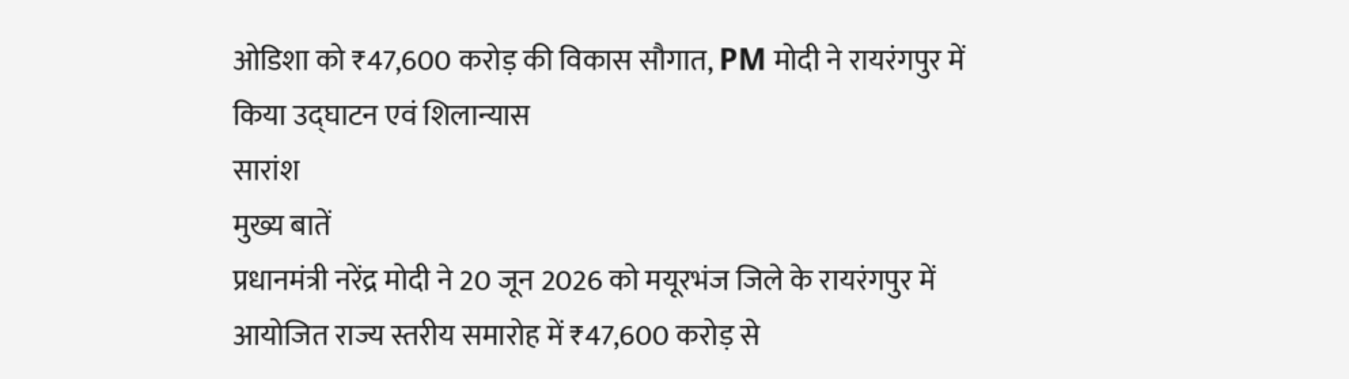ओडिशा को ₹47,600 करोड़ की विकास सौगात, PM मोदी ने रायरंगपुर में किया उद्घाटन एवं शिलान्यास
सारांश
मुख्य बातें
प्रधानमंत्री नरेंद्र मोदी ने 20 जून 2026 को मयूरभंज जिले के रायरंगपुर में आयोजित राज्य स्तरीय समारोह में ₹47,600 करोड़ से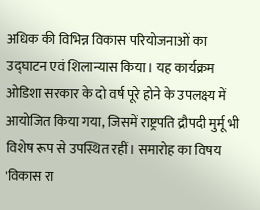अधिक की विभिन्न विकास परियोजनाओं का उद्घाटन एवं शिलान्यास किया। यह कार्यक्रम ओडिशा सरकार के दो वर्ष पूरे होने के उपलक्ष्य में आयोजित किया गया, जिसमें राष्ट्रपति द्रौपदी मुर्मू भी विशेष रूप से उपस्थित रहीं। समारोह का विषय 'विकास रा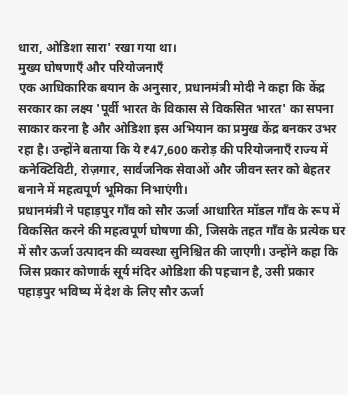धारा, ओडिशा सारा' रखा गया था।
मुख्य घोषणाएँ और परियोजनाएँ
एक आधिकारिक बयान के अनुसार, प्रधानमंत्री मोदी ने कहा कि केंद्र सरकार का लक्ष्य 'पूर्वी भारत के विकास से विकसित भारत' का सपना साकार करना है और ओडिशा इस अभियान का प्रमुख केंद्र बनकर उभर रहा है। उन्होंने बताया कि ये ₹47,600 करोड़ की परियोजनाएँ राज्य में कनेक्टिविटी, रोज़गार, सार्वजनिक सेवाओं और जीवन स्तर को बेहतर बनाने में महत्वपूर्ण भूमिका निभाएंगी।
प्रधानमंत्री ने पहाड़पुर गाँव को सौर ऊर्जा आधारित मॉडल गाँव के रूप में विकसित करने की महत्वपूर्ण घोषणा की, जिसके तहत गाँव के प्रत्येक घर में सौर ऊर्जा उत्पादन की व्यवस्था सुनिश्चित की जाएगी। उन्होंने कहा कि जिस प्रकार कोणार्क सूर्य मंदिर ओडिशा की पहचान है, उसी प्रकार पहाड़पुर भविष्य में देश के लिए सौर ऊर्जा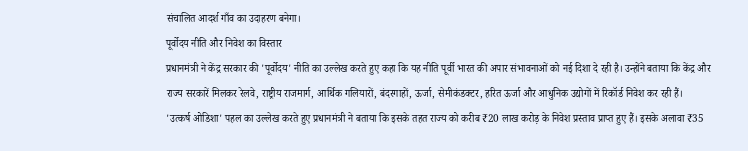संचालित आदर्श गाँव का उदाहरण बनेगा।
पूर्वोदय नीति और निवेश का विस्तार
प्रधानमंत्री ने केंद्र सरकार की 'पूर्वोदय' नीति का उल्लेख करते हुए कहा कि यह नीति पूर्वी भारत की अपार संभावनाओं को नई दिशा दे रही है। उन्होंने बताया कि केंद्र और राज्य सरकारें मिलकर रेलवे, राष्ट्रीय राजमार्ग, आर्थिक गलियारों, बंदरगाहों, ऊर्जा, सेमीकंडक्टर, हरित ऊर्जा और आधुनिक उद्योगों में रिकॉर्ड निवेश कर रही हैं।
'उत्कर्ष ओडिशा' पहल का उल्लेख करते हुए प्रधानमंत्री ने बताया कि इसके तहत राज्य को करीब ₹20 लाख करोड़ के निवेश प्रस्ताव प्राप्त हुए हैं। इसके अलावा ₹35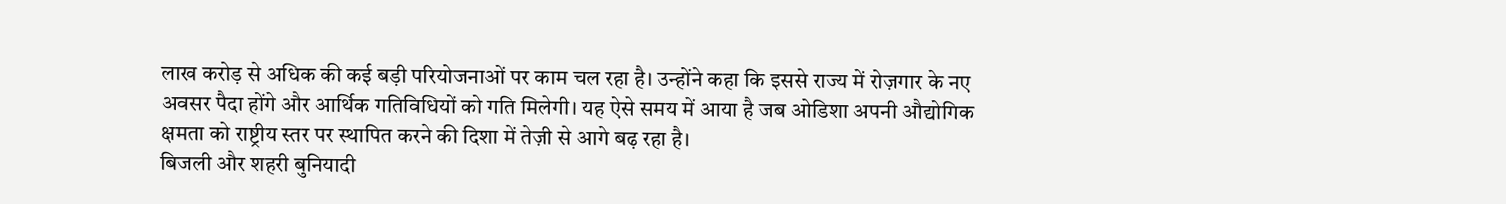लाख करोड़ से अधिक की कई बड़ी परियोजनाओं पर काम चल रहा है। उन्होंने कहा कि इससे राज्य में रोज़गार के नए अवसर पैदा होंगे और आर्थिक गतिविधियों को गति मिलेगी। यह ऐसे समय में आया है जब ओडिशा अपनी औद्योगिक क्षमता को राष्ट्रीय स्तर पर स्थापित करने की दिशा में तेज़ी से आगे बढ़ रहा है।
बिजली और शहरी बुनियादी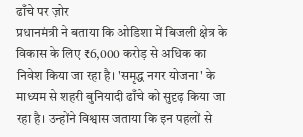ढाँचे पर ज़ोर
प्रधानमंत्री ने बताया कि ओडिशा में बिजली क्षेत्र के विकास के लिए ₹6,000 करोड़ से अधिक का निवेश किया जा रहा है। 'समृद्ध नगर योजना' के माध्यम से शहरी बुनियादी ढाँचे को सुदृढ़ किया जा रहा है। उन्होंने विश्वास जताया कि इन पहलों से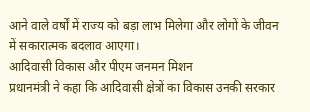आने वाले वर्षों में राज्य को बड़ा लाभ मिलेगा और लोगों के जीवन में सकारात्मक बदलाव आएगा।
आदिवासी विकास और पीएम जनमन मिशन
प्रधानमंत्री ने कहा कि आदिवासी क्षेत्रों का विकास उनकी सरकार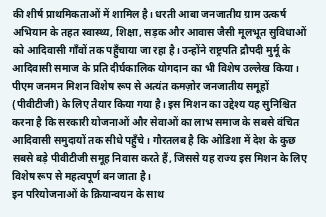की शीर्ष प्राथमिकताओं में शामिल है। धरती आबा जनजातीय ग्राम उत्कर्ष अभियान के तहत स्वास्थ्य, शिक्षा, सड़क और आवास जैसी मूलभूत सुविधाओं को आदिवासी गाँवों तक पहुँचाया जा रहा है। उन्होंने राष्ट्रपति द्रौपदी मुर्मू के आदिवासी समाज के प्रति दीर्घकालिक योगदान का भी विशेष उल्लेख किया।
पीएम जनमन मिशन विशेष रूप से अत्यंत कमज़ोर जनजातीय समूहों (पीवीटीजी) के लिए तैयार किया गया है। इस मिशन का उद्देश्य यह सुनिश्चित करना है कि सरकारी योजनाओं और सेवाओं का लाभ समाज के सबसे वंचित आदिवासी समुदायों तक सीधे पहुँचे। गौरतलब है कि ओडिशा में देश के कुछ सबसे बड़े पीवीटीजी समूह निवास करते हैं, जिससे यह राज्य इस मिशन के लिए विशेष रूप से महत्वपूर्ण बन जाता है।
इन परियोजनाओं के क्रियान्वयन के साथ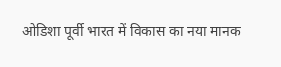ओडिशा पूर्वी भारत में विकास का नया मानक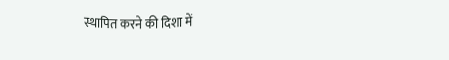स्थापित करने की दिशा में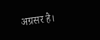अग्रसर है।